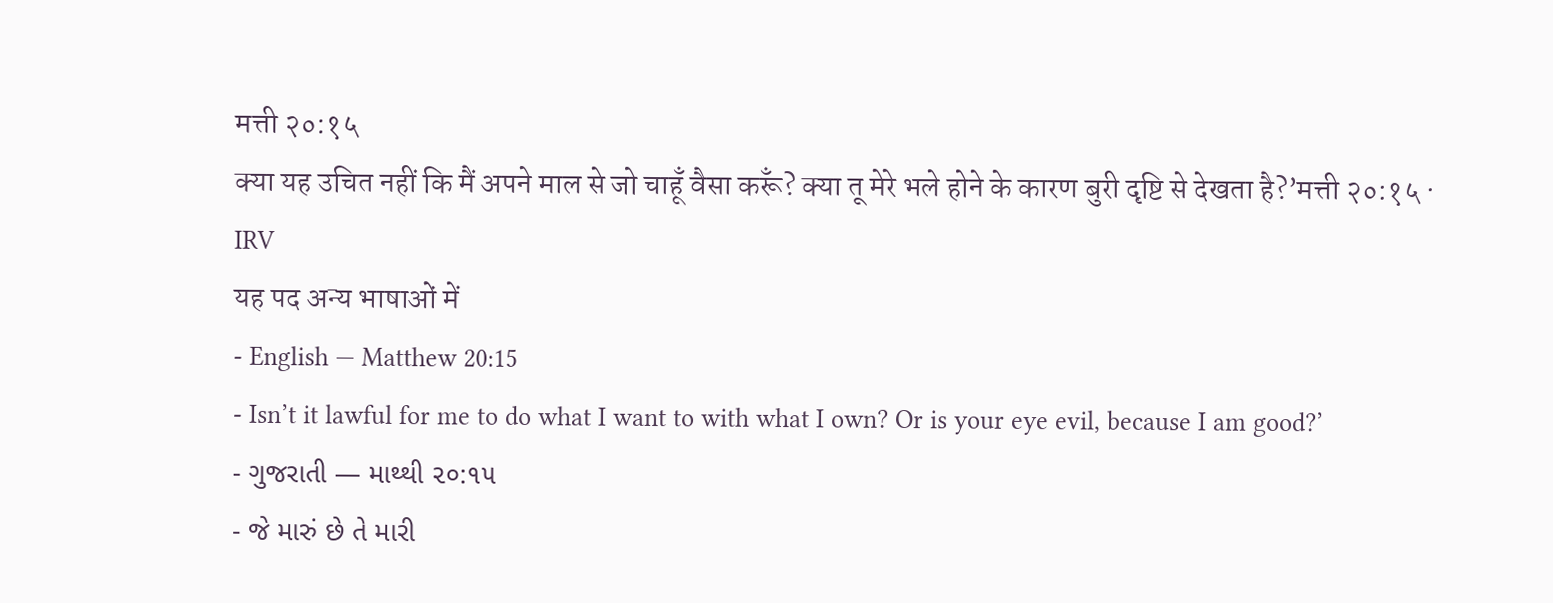मत्ती २०:१५
क्या यह उचित नहीं कि मैं अपने माल से जो चाहूँ वैसा करूँ? क्या तू मेरे भले होने के कारण बुरी दृष्टि से देखता है?’मत्ती २०:१५ · IRV
यह पद अन्य भाषाओं में
- English — Matthew 20:15
- Isn’t it lawful for me to do what I want to with what I own? Or is your eye evil, because I am good?’
- ગુજરાતી — માથ્થી ૨૦:૧૫
- જે મારું છે તે મારી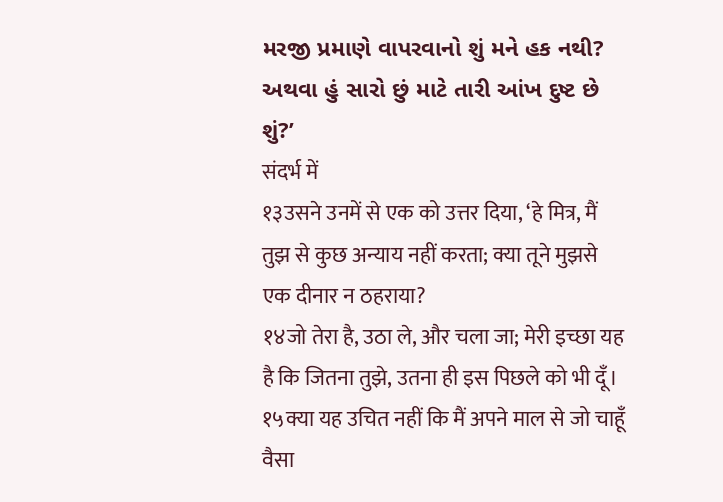મરજી પ્રમાણે વાપરવાનો શું મને હક નથી? અથવા હું સારો છું માટે તારી આંખ દુષ્ટ છે શું?’
संदर्भ में
१३उसने उनमें से एक को उत्तर दिया, ‘हे मित्र, मैं तुझ से कुछ अन्याय नहीं करता; क्या तूने मुझसे एक दीनार न ठहराया?
१४जो तेरा है, उठा ले, और चला जा; मेरी इच्छा यह है कि जितना तुझे, उतना ही इस पिछले को भी दूँ।
१५क्या यह उचित नहीं कि मैं अपने माल से जो चाहूँ वैसा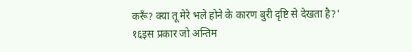करूँ? क्या तू मेरे भले होने के कारण बुरी दृष्टि से देखता है?’
१६इस प्रकार जो अन्तिम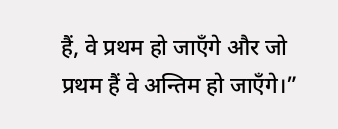हैं, वे प्रथम हो जाएँगे और जो प्रथम हैं वे अन्तिम हो जाएँगे।”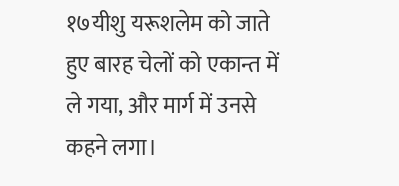१७यीशु यरूशलेम को जाते हुए बारह चेलों को एकान्त में ले गया, और मार्ग में उनसे कहने लगा।